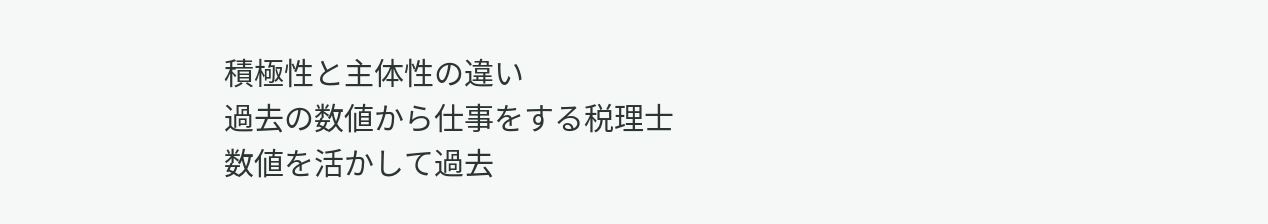積極性と主体性の違い
過去の数値から仕事をする税理士
数値を活かして過去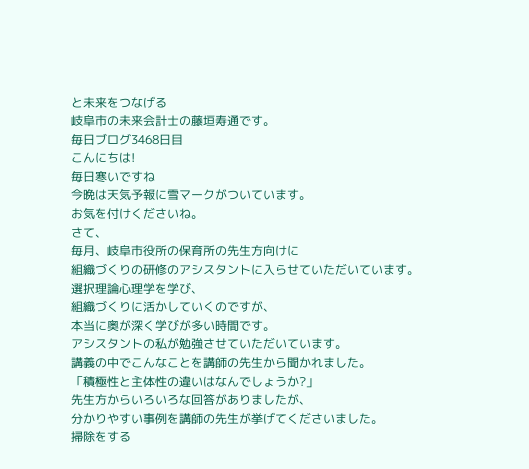と未来をつなげる
岐阜市の未来会計士の藤垣寿通です。
毎日ブログ3468日目
こんにちは!
毎日寒いですね
今晩は天気予報に雪マークがついています。
お気を付けくださいね。
さて、
毎月、岐阜市役所の保育所の先生方向けに
組織づくりの研修のアシスタントに入らせていただいています。
選択理論心理学を学び、
組織づくりに活かしていくのですが、
本当に奥が深く学びが多い時間です。
アシスタントの私が勉強させていただいています。
講義の中でこんなことを講師の先生から聞かれました。
「積極性と主体性の違いはなんでしょうか?」
先生方からいろいろな回答がありましたが、
分かりやすい事例を講師の先生が挙げてくださいました。
掃除をする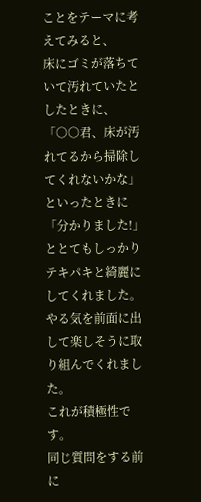ことをテーマに考えてみると、
床にゴミが落ちていて汚れていたとしたときに、
「○○君、床が汚れてるから掃除してくれないかな」
といったときに
「分かりました!」
ととてもしっかりテキパキと綺麗にしてくれました。
やる気を前面に出して楽しそうに取り組んでくれました。
これが積極性です。
同じ質問をする前に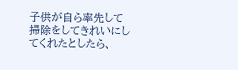子供が自ら率先して掃除をしてきれいにしてくれたとしたら、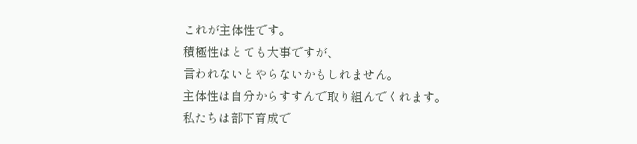これが主体性です。
積極性はとても大事ですが、
言われないとやらないかもしれません。
主体性は自分からすすんで取り組んでくれます。
私たちは部下育成で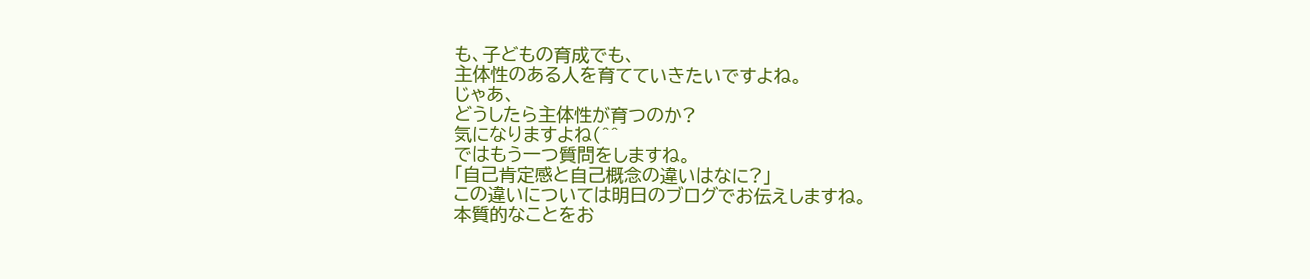も、子どもの育成でも、
主体性のある人を育てていきたいですよね。
じゃあ、
どうしたら主体性が育つのか?
気になりますよね(^^
ではもう一つ質問をしますね。
「自己肯定感と自己概念の違いはなに?」
この違いについては明日のブログでお伝えしますね。
本質的なことをお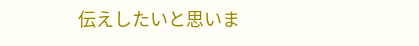伝えしたいと思いま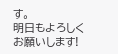す。
明日もよろしくお願いします!